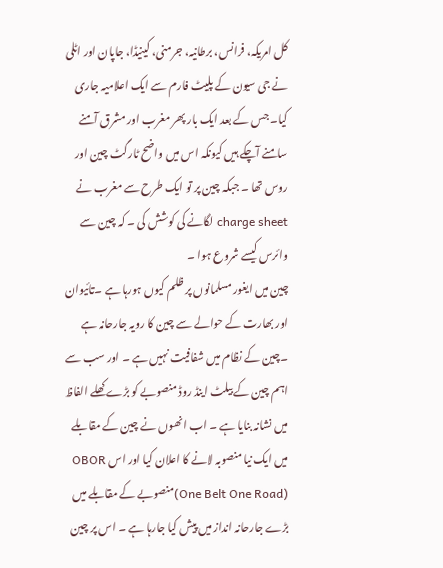کل امریکہ، فرانس، برطانیہ، جرمنی، کینیڈا، جاپان اور اٹلی نے جی سیون کے پلیٹ فارم سے ایک اعلامیہ جاری کیا۔ جس کے بعد ایک بار پھر مغرب اور مشرق آمنے سامنے آچکے ہیں کیونکہ اس میں واضح ٹارگٹ چین اور روس تھا ۔ جبکہ چین پر تو ایک طرح سے مغرب نے charge sheet لگانے کی کوشش کی ۔ کہ چین سے وائرس کیسے شروع ہوا ۔
چین میں ایغور مسلمانوں پر ظلم کیوں ہورہا ہے ۔تائیوان اور بھارت کے حوالے سے چین کا رویہ جارحانہ ہے ۔چین کے نظام میں شفافیت نہیں ہے ۔ اور سب سے اہم چین کے بیلٹ اینڈ روڈ منصوبے کو بڑے کھلے الفاظ میں نشانہ بنایا ہے ۔ اب انھوں نے چین کے مقابلے میں ایک نیا منصوبہ لانے کا اعلان کیا اور اس OBOR (One Belt One Road)منصوبے کے مقابلے میں بڑے جارحانہ انداز میں پیش کیا جارہا ہے ۔ اس پر چین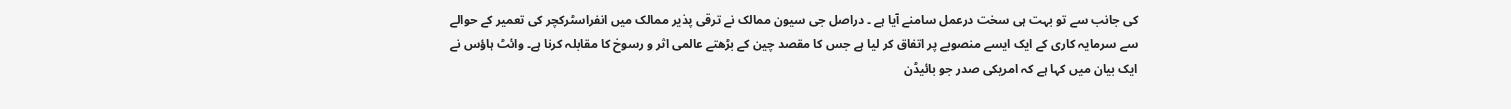کی جانب سے تو بہت ہی سخت درعمل سامنے آیا ہے ۔ دراصل جی سیون ممالک نے ترقی پذیر ممالک میں انفراسٹرکچر کی تعمیر کے حوالے سے سرمایہ کاری کے ایک ایسے منصوبے پر اتفاق کر لیا ہے جس کا مقصد چین کے بڑھتے عالمی اثر و رسوخ کا مقابلہ کرنا ہے۔ وائٹ ہاؤس نے ایک بیان میں کہا ہے کہ امریکی صدر جو بائیڈن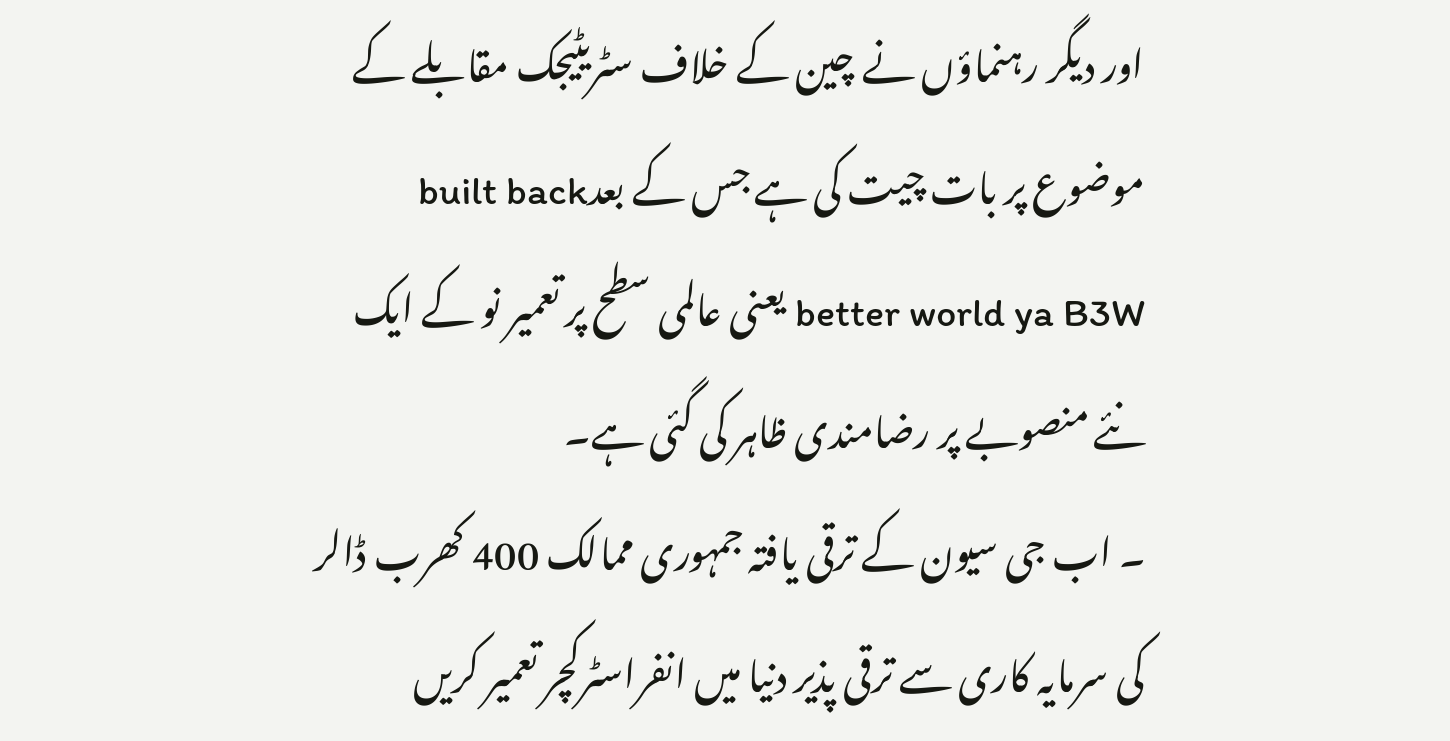اور دیگر رہنماؤں نے چین کے خلاف سٹریٹیجک مقابلے کے موضوع پر بات چیت کی ہے جس کے بعدbuilt back better world ya B3W یعنی عالمی سطح پر تعمیر نو کے ایک نئے منصوبے پر رضامندی ظاہر کی گئی ہے۔
۔ اب جی سیون کے ترقی یافتہ جمہوری ممالک 400 کھرب ڈالر کی سرمایہ کاری سے ترقی پذیر دنیا میں انفراسٹرکچر تعمیر کریں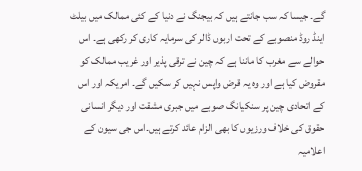گے۔ جیسا کہ سب جانتے ہیں کہ بیجنگ نے دنیا کے کئی ممالک میں بیلٹ اینڈ روڈ منصوبے کے تحت اربوں ڈالر کی سرمایہ کاری کر رکھی ہے۔ اس حوالے سے مغرب کا ماننا ہے کہ چین نے ترقی پذیر اور غریب ممالک کو مقروض کیا ہے اور وہ یہ قرض واپس نہیں کر سکیں گے۔ امریکہ اور اس کے اتحادی چین پر سنکیانگ صوبے میں جبری مشقت اور دیگر انسانی حقوق کی خلاف ورزیوں کا بھی الزام عائد کرتے ہیں۔اس جی سیون کے اعلامیہ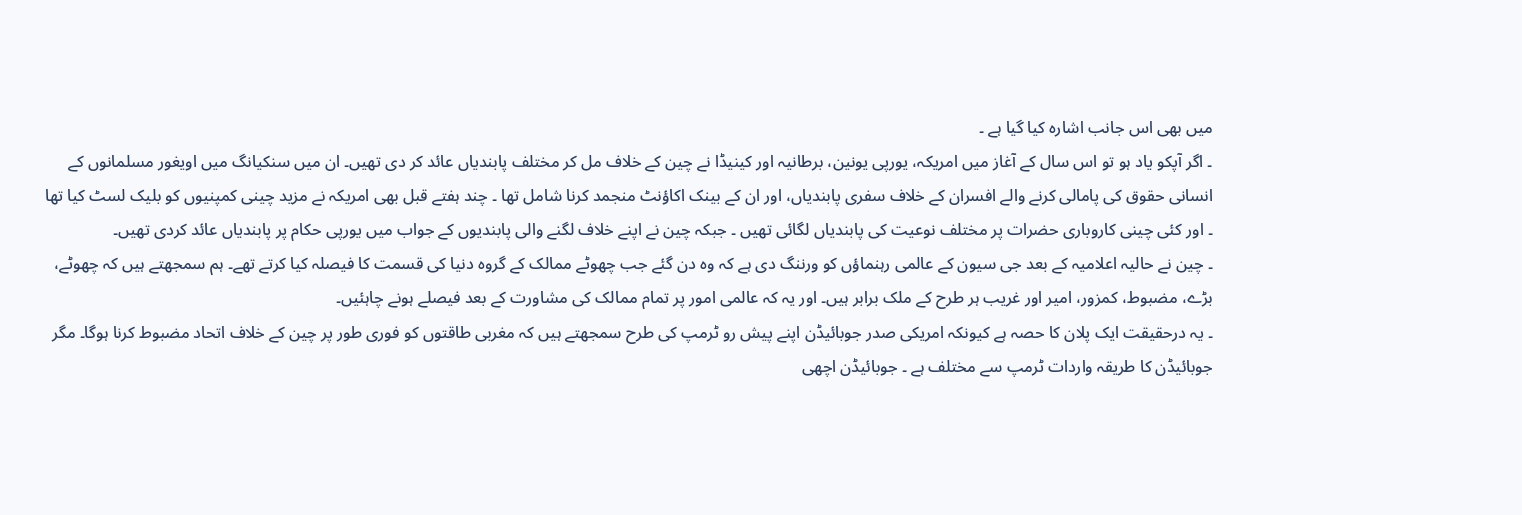میں بھی اس جانب اشارہ کیا گیا ہے ۔
۔ اگر آپکو یاد ہو تو اس سال کے آغاز میں امریکہ، یورپی یونین، برطانیہ اور کینیڈا نے چین کے خلاف مل کر مختلف پابندیاں عائد کر دی تھیں۔ ان میں سنکیانگ میں اویغور مسلمانوں کے انسانی حقوق کی پامالی کرنے والے افسران کے خلاف سفری پابندیاں، اور ان کے بینک اکاؤنٹ منجمد کرنا شامل تھا ۔ چند ہفتے قبل بھی امریکہ نے مزید چینی کمپنیوں کو بلیک لسٹ کیا تھا ۔ اور کئی چینی کاروباری حضرات پر مختلف نوعیت کی پابندیاں لگائی تھیں ۔ جبکہ چین نے اپنے خلاف لگنے والی پابندیوں کے جواب میں یورپی حکام پر پابندیاں عائد کردی تھیں۔
۔ چین نے حالیہ اعلامیہ کے بعد جی سیون کے عالمی رہنماؤں کو ورننگ دی ہے کہ وہ دن گئے جب چھوٹے ممالک کے گروہ دنیا کی قسمت کا فیصلہ کیا کرتے تھے۔ ہم سمجھتے ہیں کہ چھوٹے، بڑے، مضبوط، کمزور، امیر اور غریب ہر طرح کے ملک برابر ہیں۔ اور یہ کہ عالمی امور پر تمام ممالک کی مشاورت کے بعد فیصلے ہونے چاہئیں۔
۔ یہ درحقیقت ایک پلان کا حصہ ہے کیونکہ امریکی صدر جوبائیڈن اپنے پیش رو ٹرمپ کی طرح سمجھتے ہیں کہ مغربی طاقتوں کو فوری طور پر چین کے خلاف اتحاد مضبوط کرنا ہوگا۔ مگر جوبائیڈن کا طریقہ واردات ٹرمپ سے مختلف ہے ۔ جوبائیڈن اچھی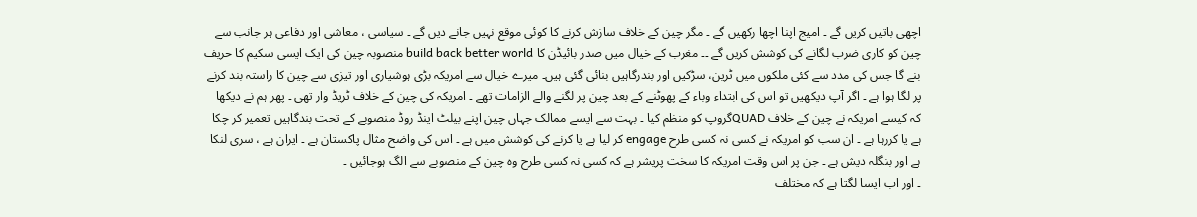اچھی باتیں کریں گے ۔ امیج اپنا اچھا رکھیں گے ۔ مگر چین کے خلاف سازش کرنے کا کوئی موقع نہیں جانے دیں گے ۔ سیاسی ، معاشی اور دفاعی ہر جانب سے چین کو کاری ضرب لگانے کی کوشش کریں گے ۔۔ مغرب کے خیال میں صدر بائیڈن کا build back better world منصوبہ چین کی ایک ایسی سکیم کا حریف بنے گا جس کی مدد سے کئی ملکوں میں ٹرین، سڑکیں اور بندرگاہیں بنائی گئی ہیں۔ میرے خیال سے امریکہ بڑی ہوشیاری اور تیزی سے چین کا راستہ بند کرنے پر لگا ہوا ہے ۔ اگر آپ دیکھیں تو اس کی ابتداء وباء کے پھوٹنے کے بعد چین پر لگنے والے الزامات تھے ۔ امریکہ کی چین کے خلاف ٹریڈ وار تھی ۔ پھر ہم نے دیکھا کہ کیسے امریکہ نے چین کے خلاف QUADگروپ کو منظم کیا ۔ بہت سے ایسے ممالک جہاں چین اپنے بیلٹ اینڈ روڈ منصوبے کے تحت بندگاہیں تعمیر کر چکا ہے یا کررہا ہے ۔ ان سب کو امریکہ نے کسی نہ کسی طرح engage کر لیا ہے یا کرنے کی کوشش میں ہے ۔ اس کی واضح مثال پاکستان ہے ۔ ایران ہے ، سری لنکا ہے اور بنگلہ دیش ہے ۔ جن پر اس وقت امریکہ کا سخت پریشر ہے کہ کسی نہ کسی طرح وہ چین کے منصوبے سے الگ ہوجائیں ۔
۔ اور اب ایسا لگتا ہے کہ مختلف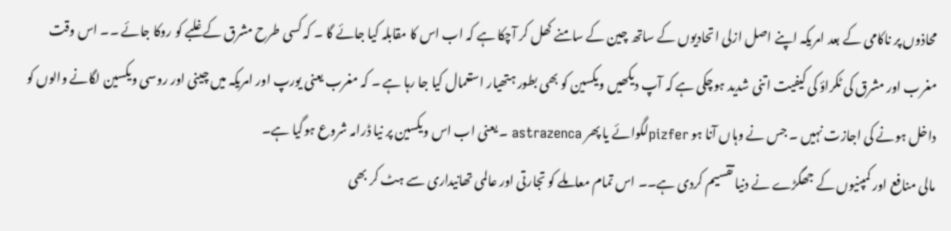محاذوں پر ناکامی کے بعد امریکہ اپنے اصل ازلی اتحادیوں کے ساتھ چین کے سامنے کھل کر آچکا ہے کہ اب اس کا مقابلہ کیا جائے گا ۔ کہ کسی طرح مشرق کے غلبے کو روکا جائے ۔۔ اس وقت مغرب اور مشرق کی ٹکراؤ کی کیفیت اتنی شدید ہوچکی ہے کہ آپ دیکھیں ویکسین کو بھی بطور ہتھیار استعمال کیا جا رہا ہے ۔ کہ مغرب یعنی یورپ اور امریکہ میں چینی اور روسی ویکسین لگانے والوں کو داخل ہونے کی اجازت نہیں ۔ جس نے وہاں آنا ہو pizferلگوائے یا پھر astrazenca ۔ یعنی اب اس ویکسین پر نیا ڈرامہ شروع ہوگیا ہے۔
مالی منافع اور کمپنیوں کے جھگڑے نے دنیا تقسیم کردی ہے۔۔ اس تمام معاملے کو تجارتی اور عالمی تھانیداری سے ہٹ کر بھی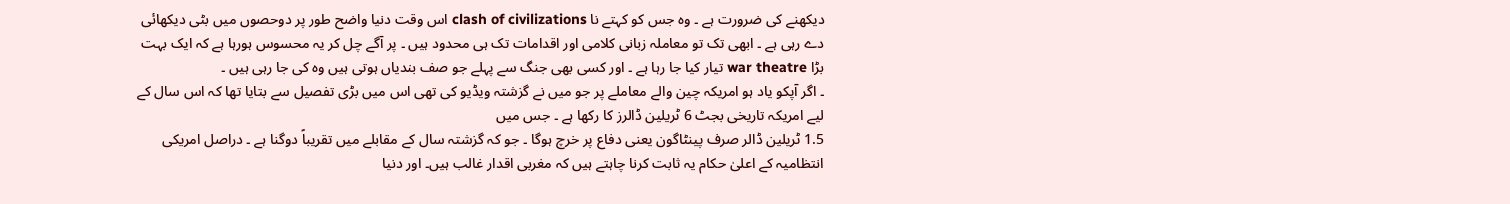دیکھنے کی ضرورت ہے ۔ وہ جس کو کہتے نا clash of civilizations اس وقت دنیا واضح طور پر دوحصوں میں بٹی دیکھائی دے رہی ہے ۔ ابھی تک تو معاملہ زبانی کلامی اور اقدامات تک ہی محدود ہیں ۔ پر آگے چل کر یہ محسوس ہورہا ہے کہ ایک بہت بڑا war theatre تیار کیا جا رہا ہے ۔ اور کسی بھی جنگ سے پہلے جو صف بندیاں ہوتی ہیں وہ کی جا رہی ہیں ۔
۔ اگر آپکو یاد ہو امریکہ چین والے معاملے پر جو میں نے گزشتہ ویڈیو کی تھی اس میں بڑی تفصیل سے بتایا تھا کہ اس سال کے لیے امریکہ تاریخی بجٹ 6 ٹریلین ڈالرز کا رکھا ہے ۔ جس میں
1.5 ٹریلین ڈالر صرف پینٹاگون یعنی دفاع پر خرچ ہوگا ۔ جو کہ گزشتہ سال کے مقابلے میں تقریباً دوگنا ہے ۔ دراصل امریکی انتظامیہ کے اعلیٰ حکام یہ ثابت کرنا چاہتے ہیں کہ مغربی اقدار غالب ہیں۔ اور دنیا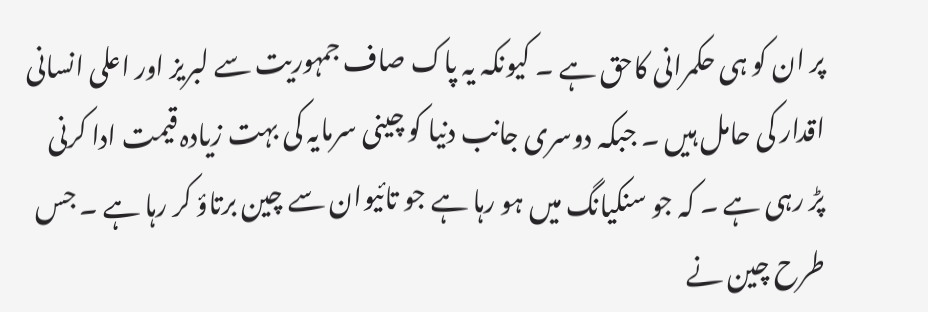پر ان کو ہی حکمرانی کاحق ہے ۔ کیونکہ یہ پاک صاف جمہوریت سے لبریز اور اعلی انسانی اقدار کی حامل ہیں ۔ جبکہ دوسری جانب دنیا کو چینی سرمایہ کی بہت زیادہ قیمت ادا کرنی پڑ رہی ہے ۔ کہ جو سنکیانگ میں ہو رہا ہے جو تائیوان سے چین برتاؤ کر رہا ہے ۔ جس طرح چین نے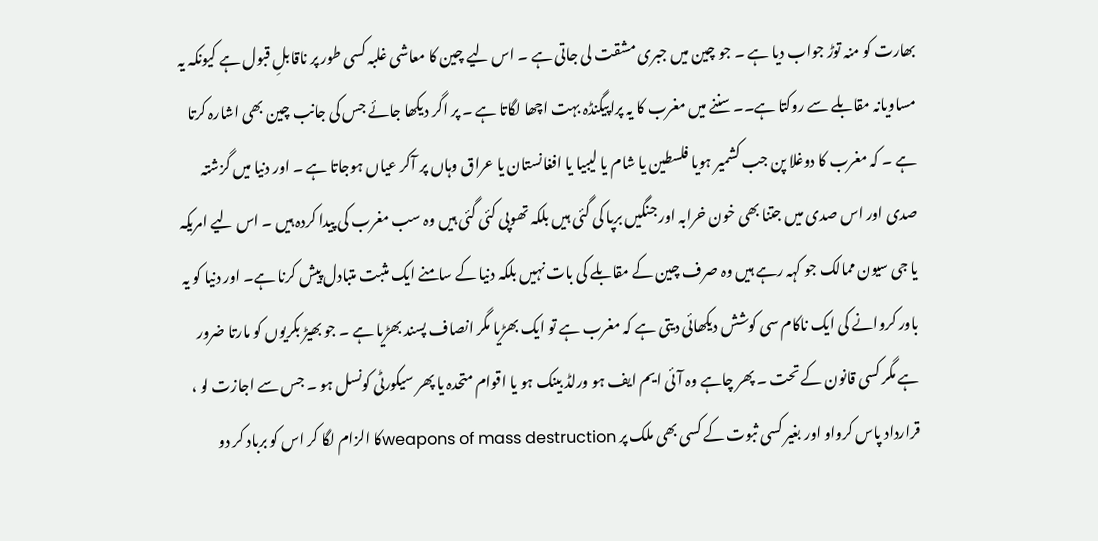بھارت کو منہ توڑ جواب دیا ہے ۔ جو چین میں جبری مشقت لی جاتی ہے ۔ اس لیے چین کا معاشی غلبہ کسی طور پر ناقابلِ قبول ہے کیونکہ یہ مساویانہ مقابلے سے روکتا ہے۔۔ سننے میں مغرب کا یہ پراپیگنڈہ بہت اچھا لگاتا ہے ۔ پر اگر دیکھا جائے جس کی جانب چین بھی اشارہ کرتا ہے ۔ کہ مغرب کا دوغلا پن جب کشمیر ہویا فلسطین یا شام یا لیبیا یا افغانستان یا عراق وہاں پر آکر عیاں ہوجاتا ہے ۔ اور دنیا میں گزشتہ صدی اور اس صدی میں جتنا بھی خون خرابہ اور جنگیں برپا کی گئی ہیں بلکہ تھوپی کئی گئی ہیں وہ سب مغرب کی پیدا کردہ ہیں ۔ اس لیے امریکہ یا جی سیون ممالک جو کہہ رہے ہیں وہ صرف چین کے مقابلے کی بات نہیں بلکہ دنیا کے سامنے ایک مثبت متبادل پیش کرنا ہے۔ اور دنیا کو یہ باور کروانے کی ایک ناکام سی کوشش دیکھائی دیتی ہے کہ مغرب ہے تو ایک بھڑیا مگر انصاف پسند بھڑیا ہے ۔ جو بھیڑ بکریوں کو مارتا ضرور ہے مگر کسی قانون کے تحت ۔ پھر چاہے وہ آئی ایم ایف ہو ورلڈ بینک ہو یا اقوام متحدہ یا پھر سیکورٹی کونسل ہو ۔ جس سے اجازت لو ، قرارداد پاس کرواو اور بغیر کسی ثبوت کے کسی بھی ملک پر weapons of mass destructionکا الزام لگا کر اس کو برباد کر دو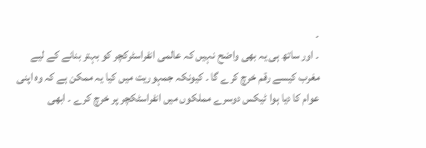۔
۔ اور ساتھ ہی یہ بھی واضح نہیں کہ عالمی انفراسٹرکچر کو بہتر بنانے کے لیے مغرب کیسے رقم خرچ کرے گا ۔ کیونکہ جمہوریت میں کیا یہ ممکن ہے کہ وہ اپنی عوام کا دیا ہوا ٹیکس دوسرے مملکوں میں انفراسٹکچر پر خرچ کرے ۔ ابھی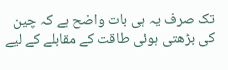تک صرف یہ ہی بات واضح ہے کہ چین کی بڑھتی ہوئی طاقت کے مقابلے کے لیے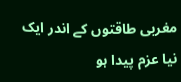مغربی طاقتوں کے اندر ایک نیا عزم پیدا ہو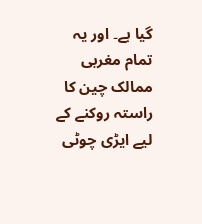گیا ہے۔ اور یہ تمام مغربی ممالک چین کا راستہ روکنے کے لیے ایڑی چوٹی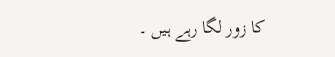کا زور لگا رہے ہیں ۔